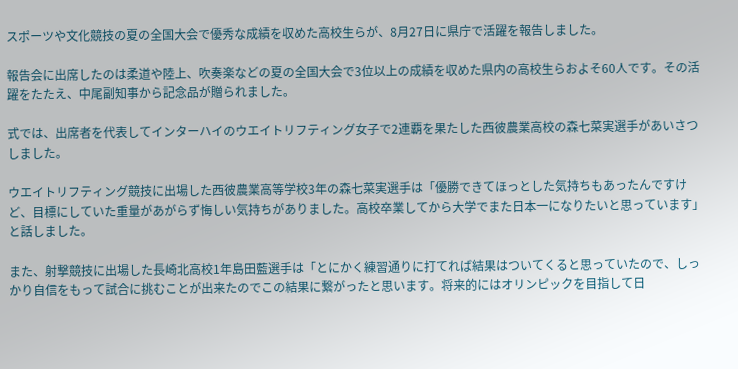スポーツや文化競技の夏の全国大会で優秀な成績を収めた高校生らが、8月27日に県庁で活躍を報告しました。

報告会に出席したのは柔道や陸上、吹奏楽などの夏の全国大会で3位以上の成績を収めた県内の高校生らおよそ60人です。その活躍をたたえ、中尾副知事から記念品が贈られました。

式では、出席者を代表してインターハイのウエイトリフティング女子で2連覇を果たした西彼農業高校の森七菜実選手があいさつしました。

ウエイトリフティング競技に出場した西彼農業高等学校3年の森七菜実選手は「優勝できてほっとした気持ちもあったんですけど、目標にしていた重量があがらず悔しい気持ちがありました。高校卒業してから大学でまた日本一になりたいと思っています」と話しました。

また、射撃競技に出場した長崎北高校1年島田藍選手は「とにかく練習通りに打てれば結果はついてくると思っていたので、しっかり自信をもって試合に挑むことが出来たのでこの結果に繋がったと思います。将来的にはオリンピックを目指して日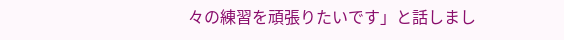々の練習を頑張りたいです」と話しまし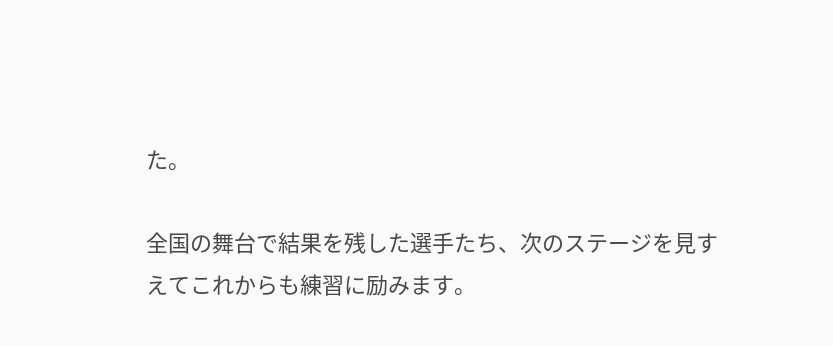た。

全国の舞台で結果を残した選手たち、次のステージを見すえてこれからも練習に励みます。